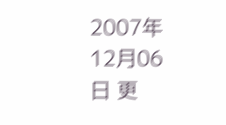2007年12月06日 更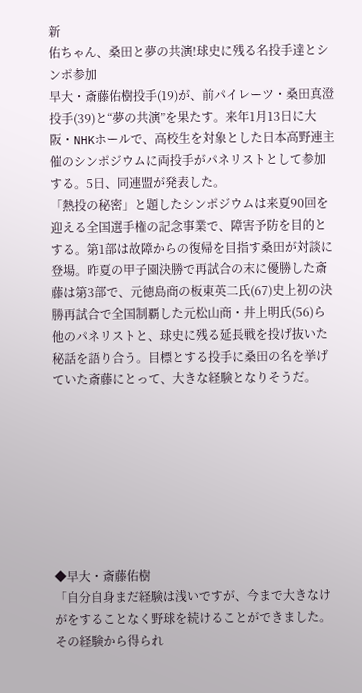新
佑ちゃん、桑田と夢の共演!球史に残る名投手達とシンポ参加
早大・斎藤佑樹投手(19)が、前パイレーツ・桑田真澄投手(39)と“夢の共演”を果たす。来年1月13日に大阪・NHKホールで、高校生を対象とした日本高野連主催のシンポジウムに両投手がパネリストとして参加する。5日、同連盟が発表した。
「熱投の秘密」と題したシンポジウムは来夏90回を迎える全国選手権の記念事業で、障害予防を目的とする。第1部は故障からの復帰を目指す桑田が対談に登場。昨夏の甲子園決勝で再試合の末に優勝した斎藤は第3部で、元徳島商の板東英二氏(67)史上初の決勝再試合で全国制覇した元松山商・井上明氏(56)ら他のパネリストと、球史に残る延長戦を投げ抜いた秘話を語り合う。目標とする投手に桑田の名を挙げていた斎藤にとって、大きな経験となりそうだ。








◆早大・斎藤佑樹
「自分自身まだ経験は浅いですが、今まで大きなけがをすることなく野球を続けることができました。その経験から得られ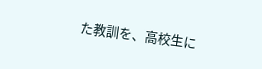た教訓を、高校生に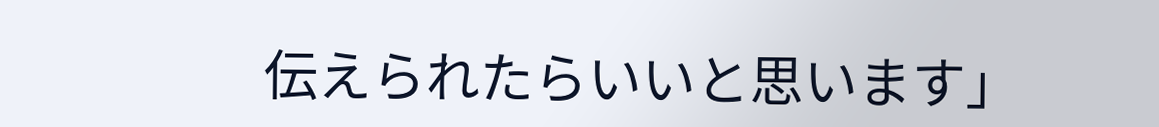伝えられたらいいと思います」